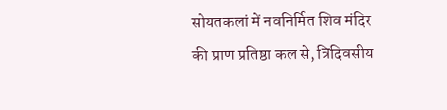सोयतकलां में नवनिर्मित शिव मंदिर की प्राण प्रतिष्ठा कल से, त्रिदिवसीय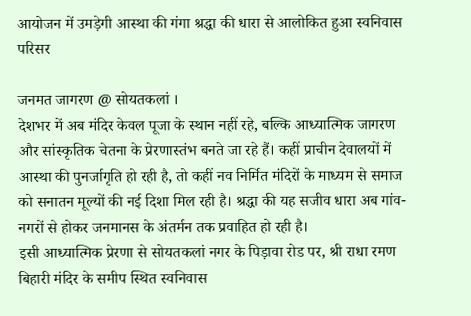आयोजन में उमड़ेगी आस्था की गंगा श्रद्धा की धारा से आलोकित हुआ स्वनिवास परिसर

जनमत जागरण @ सोयतकलां ।
देशभर में अब मंदिर केवल पूजा के स्थान नहीं रहे, बल्कि आध्यात्मिक जागरण और सांस्कृतिक चेतना के प्रेरणास्तंभ बनते जा रहे हैं। कहीं प्राचीन देवालयों में आस्था की पुनर्जागृति हो रही है, तो कहीं नव निर्मित मंदिरों के माध्यम से समाज को सनातन मूल्यों की नई दिशा मिल रही है। श्रद्धा की यह सजीव धारा अब गांव-नगरों से होकर जनमानस के अंतर्मन तक प्रवाहित हो रही है।
इसी आध्यात्मिक प्रेरणा से सोयतकलां नगर के पिड़ावा रोड पर, श्री राधा रमण बिहारी मंदिर के समीप स्थित स्वनिवास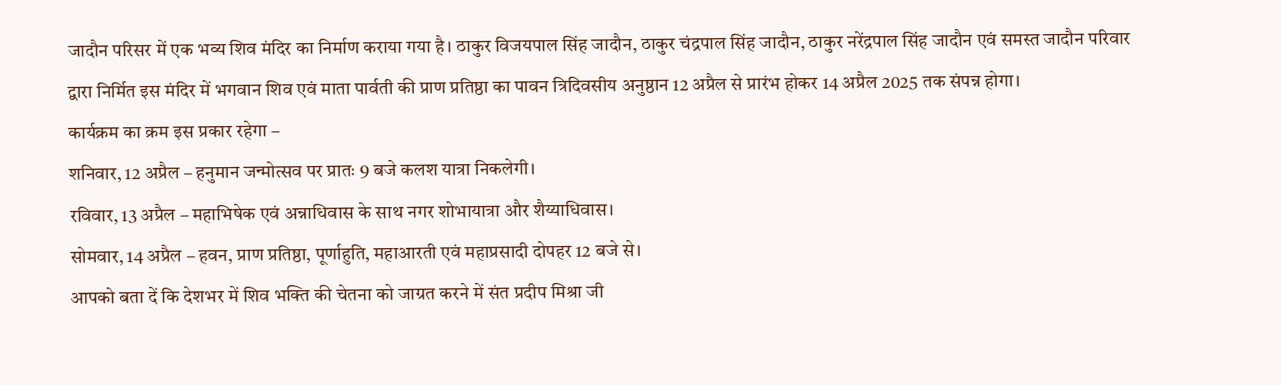जादौन परिसर में एक भव्य शिव मंदिर का निर्माण कराया गया है। ठाकुर विजयपाल सिंह जादौन, ठाकुर चंद्रपाल सिंह जादौन, ठाकुर नरेंद्रपाल सिंह जादौन एवं समस्त जादौन परिवार द्वारा निर्मित इस मंदिर में भगवान शिव एवं माता पार्वती की प्राण प्रतिष्ठा का पावन त्रिदिवसीय अनुष्ठान 12 अप्रैल से प्रारंभ होकर 14 अप्रैल 2025 तक संपन्न होगा।
कार्यक्रम का क्रम इस प्रकार रहेगा –
शनिवार, 12 अप्रैल – हनुमान जन्मोत्सव पर प्रातः 9 बजे कलश यात्रा निकलेगी।
रविवार, 13 अप्रैल – महाभिषेक एवं अन्नाधिवास के साथ नगर शोभायात्रा और शैय्याधिवास।
सोमवार, 14 अप्रैल – हवन, प्राण प्रतिष्ठा, पूर्णाहुति, महाआरती एवं महाप्रसादी दोपहर 12 बजे से।
आपको बता दें कि देशभर में शिव भक्ति की चेतना को जाग्रत करने में संत प्रदीप मिश्रा जी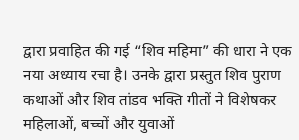द्वारा प्रवाहित की गई “शिव महिमा” की धारा ने एक नया अध्याय रचा है। उनके द्वारा प्रस्तुत शिव पुराण कथाओं और शिव तांडव भक्ति गीतों ने विशेषकर महिलाओं, बच्चों और युवाओं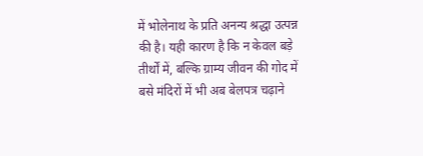में भोलेनाथ के प्रति अनन्य श्रद्धा उत्पन्न की है। यही कारण है कि न केवल बड़े तीर्थों में, बल्कि ग्राम्य जीवन की गोद में बसे मंदिरों में भी अब बेलपत्र चढ़ाने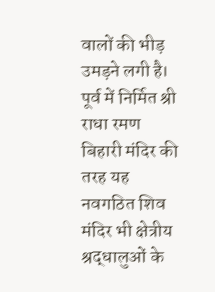वालों की भीड़ उमड़ने लगी है।
पूर्व में निर्मित श्री राधा रमण बिहारी मंदिर की तरह यह नवगठित शिव मंदिर भी क्षेत्रीय श्रद्धालुओं के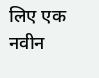लिए एक नवीन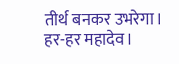तीर्थ बनकर उभरेगा।
हर-हर महादेव।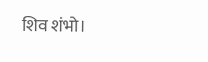शिव शंभो।